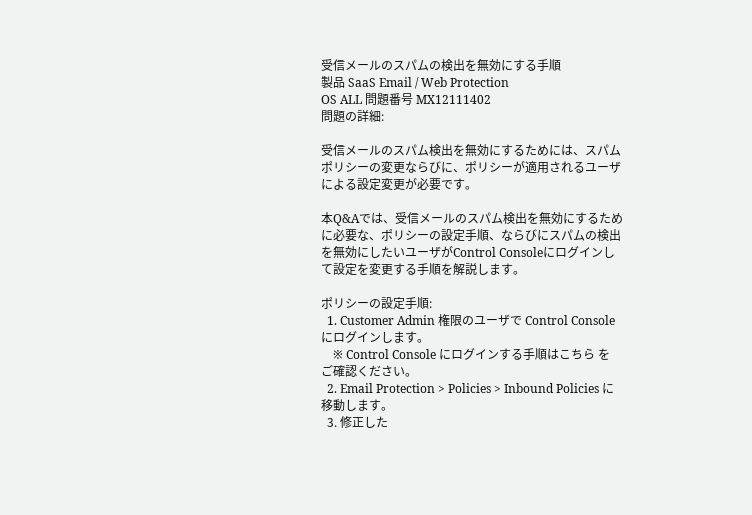受信メールのスパムの検出を無効にする手順
製品 SaaS Email / Web Protection
OS ALL 問題番号 MX12111402
問題の詳細:

受信メールのスパム検出を無効にするためには、スパムポリシーの変更ならびに、ポリシーが適用されるユーザによる設定変更が必要です。

本Q&Aでは、受信メールのスパム検出を無効にするために必要な、ポリシーの設定手順、ならびにスパムの検出を無効にしたいユーザがControl Consoleにログインして設定を変更する手順を解説します。

ポリシーの設定手順:
  1. Customer Admin 権限のユーザで Control Console にログインします。
    ※ Control Console にログインする手順はこちら をご確認ください。
  2. Email Protection > Policies > Inbound Policies に移動します。
  3. 修正した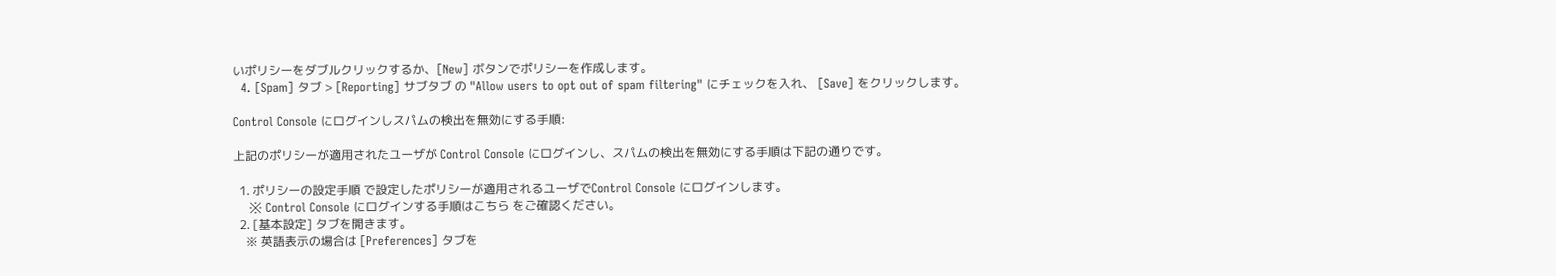いポリシーをダブルクリックするか、[New] ボタンでポリシーを作成します。
  4. [Spam] タブ > [Reporting] サブタブ の "Allow users to opt out of spam filtering" にチェックを入れ、 [Save] をクリックします。

Control Console にログインしスパムの検出を無効にする手順:

上記のポリシーが適用されたユーザが Control Console にログインし、スパムの検出を無効にする手順は下記の通りです。

  1. ポリシーの設定手順 で設定したポリシーが適用されるユーザでControl Console にログインします。
    ※ Control Console にログインする手順はこちら をご確認ください。
  2. [基本設定] タブを開きます。
    ※ 英語表示の場合は [Preferences] タブを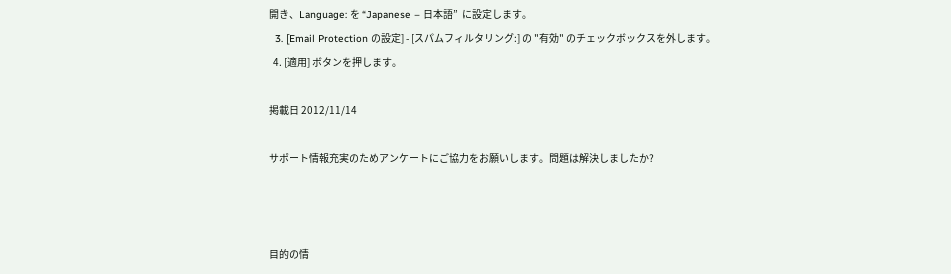開き、Language: を “Japanese – 日本語”  に設定します。
  3. [Email Protection の設定] - [スパムフィルタリング:] の "有効" のチェックボックスを外します。
  4. [適用] ボタンを押します。

掲載日 2012/11/14

サポート情報充実のためアンケートにご協力をお願いします。問題は解決しましたか?



目的の情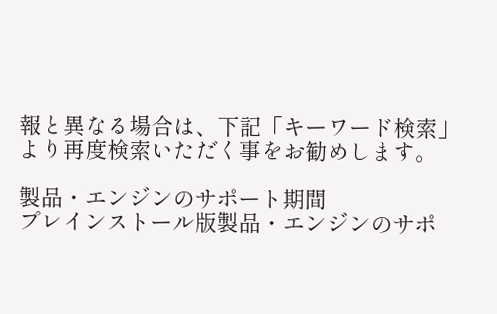報と異なる場合は、下記「キーワード検索」より再度検索いただく事をお勧めします。

製品・エンジンのサポート期間
プレインストール版製品・エンジンのサポ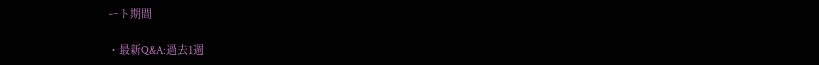ート期間

・最新Q&A:過去1週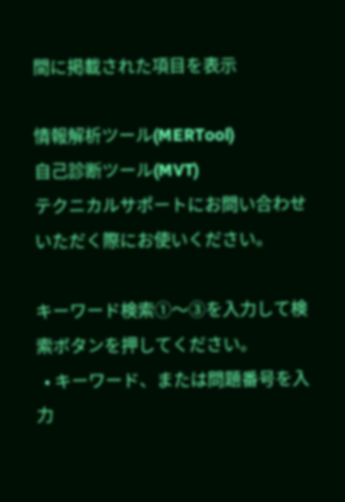間に掲載された項目を表示

情報解析ツール(MERTool)
自己診断ツール(MVT)
テクニカルサポートにお問い合わせいただく際にお使いください。

キーワード検索①〜③を入力して検索ボタンを押してください。
  • キーワード、または問題番号を入力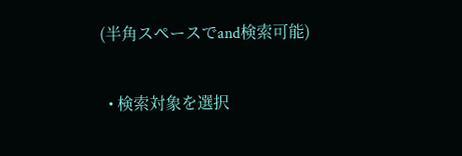(半角スペースでand検索可能)

  • 検索対象を選択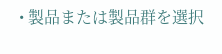• 製品または製品群を選択